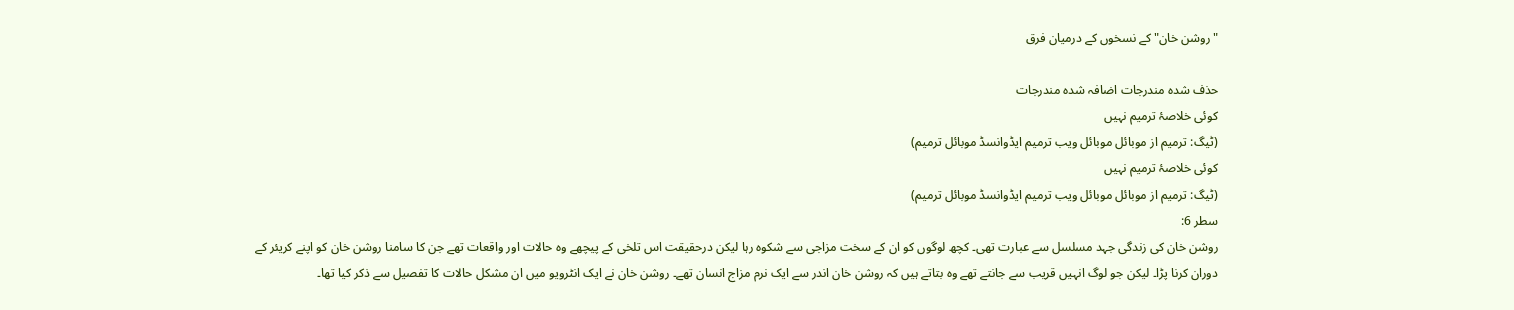"روشن خان" کے نسخوں کے درمیان فرق

حذف شدہ مندرجات اضافہ شدہ مندرجات
کوئی خلاصۂ ترمیم نہیں
(ٹیگ: ترمیم از موبائل موبائل ویب ترمیم ایڈوانسڈ موبائل ترمیم)
کوئی خلاصۂ ترمیم نہیں
(ٹیگ: ترمیم از موبائل موبائل ویب ترمیم ایڈوانسڈ موبائل ترمیم)
سطر 6:
روشن خان کی زندگی جہد مسلسل سے عبارت تھی۔ کچھ لوگوں کو ان کے سخت مزاجی سے شکوہ رہا لیکن درحقیقت اس تلخی کے پیچھے وہ حالات اور واقعات تھے جن کا سامنا روشن خان کو اپنے کریئر کے دوران کرنا پڑا۔ لیکن جو لوگ انہیں قریب سے جانتے تھے وہ بتاتے ہیں کہ روشن خان اندر سے ایک نرم مزاج انسان تھے۔ روشن خان نے ایک انٹرویو میں ان مشکل حالات کا تفصیل سے ذکر کیا تھا۔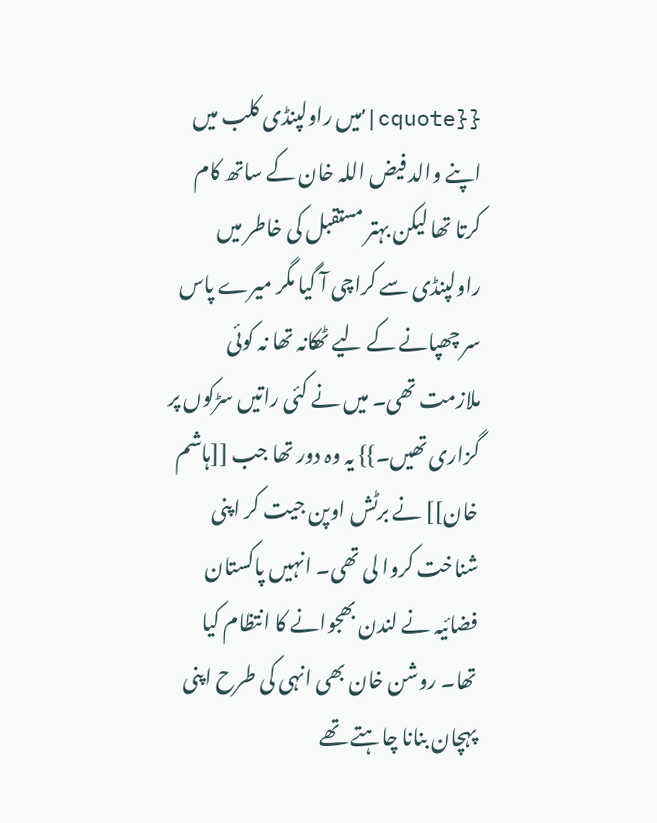{{cquote|ʹمیں راولپنڈی کلب میں اپنے والد فیض اللہ خان کے ساتھ کام کرتا تھا لیکن بہتر مستقبل کی خاطر میں راولپنڈی سے کراچی آ گیا مگر میرے پاس سر چھپانے کے لیے ٹھکانہ تھا نہ کوئی ملازمت تھی۔ میں نے کئی راتیں سڑکوں پر گزاری تھیں۔}} یہ وہ دور تھا جب [[ہاشم خان]] نے برٹش اوپن جیت کر اپنی شناخت کروا لی تھی۔ انہیں پاکستان فضائیہ نے لندن بھجوانے کا انتظام کیا تھا۔ روشن خان بھی انہی کی طرح اپنی پہچان بنانا چاہتے تھے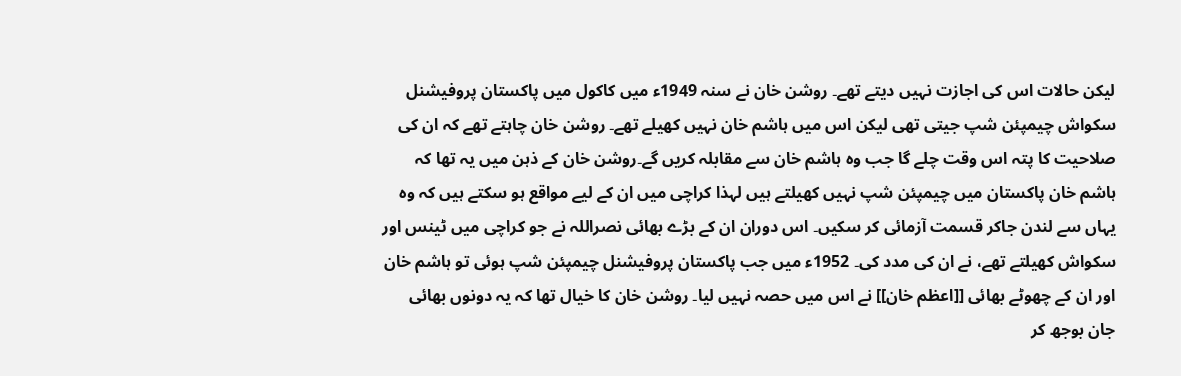لیکن حالات اس کی اجازت نہیں دیتے تھے۔ روشن خان نے سنہ 1949ء میں کاکول میں پاکستان پروفیشنل سکواش چیمپئن شپ جیتی تھی لیکن اس میں ہاشم خان نہیں کھیلے تھے۔ روشن خان چاہتے تھے کہ ان کی صلاحیت کا پتہ اس وقت چلے گا جب وہ ہاشم خان سے مقابلہ کریں گے۔روشن خان کے ذہن میں یہ تھا کہ ہاشم خان پاکستان میں چیمپئن شپ نہیں کھیلتے ہیں لہذا کراچی میں ان کے لیے مواقع ہو سکتے ہیں کہ وہ یہاں سے لندن جاکر قسمت آزمائی کر سکیں۔ اس دوران ان کے بڑے بھائی نصراللہ نے جو کراچی میں ٹینس اور سکواش کھیلتے تھے، نے ان کی مدد کی۔ 1952ء میں جب پاکستان پروفیشنل چیمپئن شپ ہوئی تو ہاشم خان اور ان کے چھوٹے بھائی [[اعظم خان]] نے اس میں حصہ نہیں لیا۔ روشن خان کا خیال تھا کہ یہ دونوں بھائی جان بوجھ کر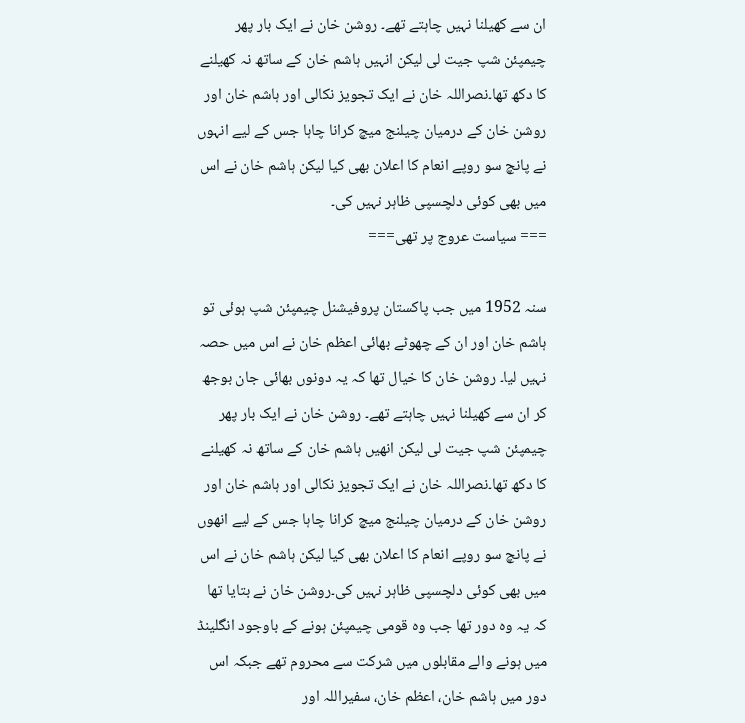ان سے کھیلنا نہیں چاہتے تھے۔ روشن خان نے ایک بار پھر چیمپئن شپ جیت لی لیکن انہیں ہاشم خان کے ساتھ نہ کھیلنے کا دکھ تھا۔نصراللہ خان نے ایک تجویز نکالی اور ہاشم خان اور روشن خان کے درمیان چیلنج میچ کرانا چاہا جس کے لیے انہوں نے پانچ سو روپے انعام کا اعلان بھی کیا لیکن ہاشم خان نے اس میں بھی کوئی دلچسپی ظاہر نہیں کی۔
=== سیاست عروج پر تھی===

سنہ 1952 میں جب پاکستان پروفیشنل چیمپئن شپ ہوئی تو ہاشم خان اور ان کے چھوٹے بھائی اعظم خان نے اس میں حصہ نہیں لیا۔ روشن خان کا خیال تھا کہ یہ دونوں بھائی جان بوجھ کر ان سے کھیلنا نہیں چاہتے تھے۔ روشن خان نے ایک بار پھر چیمپئن شپ جیت لی لیکن انھیں ہاشم خان کے ساتھ نہ کھیلنے کا دکھ تھا۔نصراللہ خان نے ایک تجویز نکالی اور ہاشم خان اور روشن خان کے درمیان چیلنج میچ کرانا چاہا جس کے لیے انھوں نے پانچ سو روپے انعام کا اعلان بھی کیا لیکن ہاشم خان نے اس میں بھی کوئی دلچسپی ظاہر نہیں کی۔روشن خان نے بتایا تھا کہ یہ وہ دور تھا جب وہ قومی چیمپئن ہونے کے باوجود انگلینڈ میں ہونے والے مقابلوں میں شرکت سے محروم تھے جبکہ اس دور میں ہاشم خان، اعظم خان، سفیراللہ اور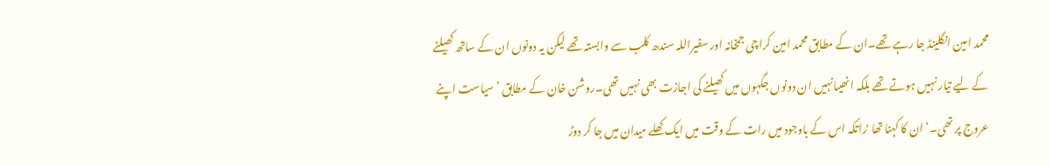محمد امین انگلینڈ جا رہے تھے۔ان کے مطابق محمد امین کراچی جمخانہ اور سفیراللہ سندھ کلب سے وابستہ تھے لیکن یہ دونوں ان کے ساتھ کھیلنے کے لیے تیار نہیں ہوتے تھے بلکہ انھیںانہیں ان دونوں جگہوں میں کھیلنے کی اجازت بھی نہیں تھی۔روشن خان کے مطابق ’سیاست اپنے عروج پر تھی۔‘ ان کا کہنا تھا ʹراتکہ اس کے باوجود میں رات کے وقت میں ایک کھلے میدان میں جا کر دوڑ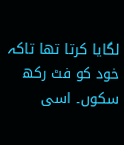لگایا کرتا تھا تاکہ خود کو فٹ رکھ سکوں۔ اسی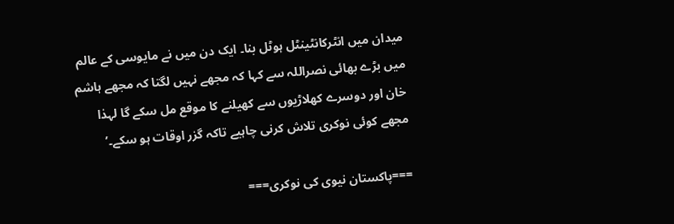میدان میں انٹرکانٹینٹل ہوٹل بنا۔ ایک دن میں نے مایوسی کے عالم میں بڑے بھائی نصراللہ سے کہا کہ مجھے نہیں لگتا کہ مجھے ہاشم خان اور دوسرے کھلاڑیوں سے کھیلنے کا موقع مل سکے گا لہذا مجھے کوئی نوکری تلاش کرنی چاہیے تاکہ گزر اوقات ہو سکے۔ʹ

===پاکستان نیوی کی نوکری===